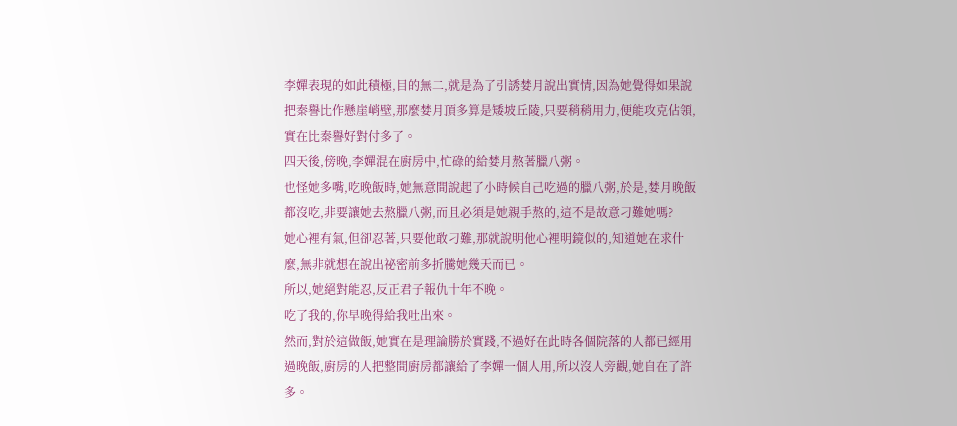李嬋表現的如此積極,目的無二,就是為了引誘婪月說出實情,因為她覺得如果說把秦譽比作懸崖峭壁,那麼婪月頂多算是矮坡丘陵,只要稍稍用力,便能攻克佔領,實在比秦譽好對付多了。
四天後,傍晚,李嬋混在廚房中,忙碌的給婪月熬著臘八粥。
也怪她多嘴,吃晚飯時,她無意間說起了小時候自己吃過的臘八粥,於是,婪月晚飯都沒吃,非要讓她去熬臘八粥,而且必須是她親手熬的,這不是故意刁難她嗎?
她心裡有氣,但卻忍著,只要他敢刁難,那就說明他心裡明鏡似的,知道她在求什麼,無非就想在說出祕密前多折騰她幾天而已。
所以,她絕對能忍,反正君子報仇十年不晚。
吃了我的,你早晚得給我吐出來。
然而,對於這做飯,她實在是理論勝於實踐,不過好在此時各個院落的人都已經用過晚飯,廚房的人把整間廚房都讓給了李嬋一個人用,所以沒人旁觀,她自在了許多。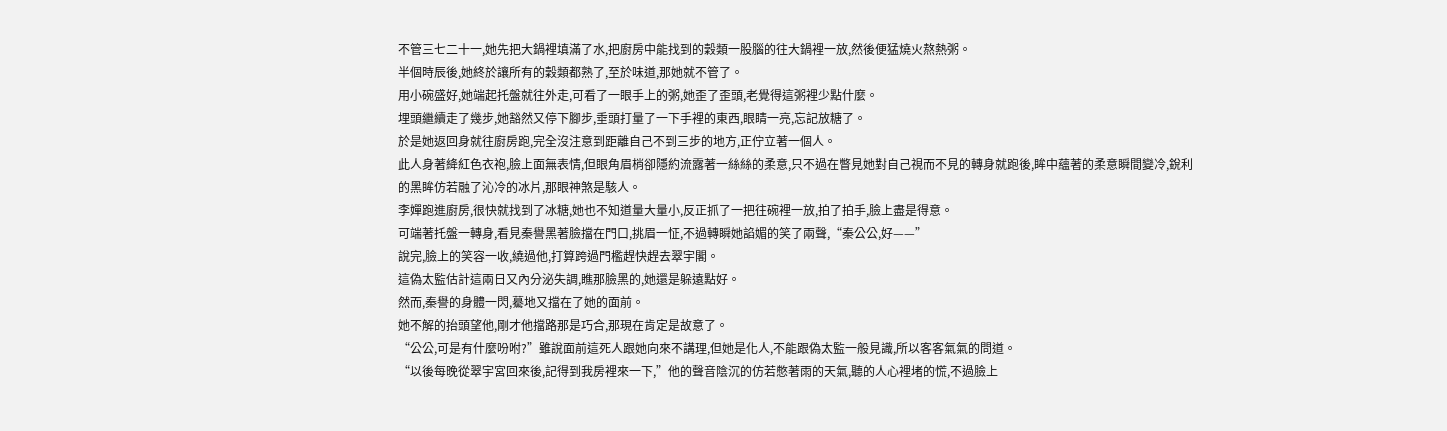不管三七二十一,她先把大鍋裡填滿了水,把廚房中能找到的穀類一股腦的往大鍋裡一放,然後便猛燒火熬熱粥。
半個時辰後,她終於讓所有的穀類都熟了,至於味道,那她就不管了。
用小碗盛好,她端起托盤就往外走,可看了一眼手上的粥,她歪了歪頭,老覺得這粥裡少點什麼。
埋頭繼續走了幾步,她豁然又停下腳步,垂頭打量了一下手裡的東西,眼睛一亮,忘記放糖了。
於是她返回身就往廚房跑,完全沒注意到距離自己不到三步的地方,正佇立著一個人。
此人身著絳紅色衣袍,臉上面無表情,但眼角眉梢卻隱約流露著一絲絲的柔意,只不過在瞥見她對自己視而不見的轉身就跑後,眸中蘊著的柔意瞬間變冷,銳利的黑眸仿若融了沁冷的冰片,那眼神煞是駭人。
李嬋跑進廚房,很快就找到了冰糖,她也不知道量大量小,反正抓了一把往碗裡一放,拍了拍手,臉上盡是得意。
可端著托盤一轉身,看見秦譽黑著臉擋在門口,挑眉一怔,不過轉瞬她諂媚的笑了兩聲,“秦公公,好——”
說完,臉上的笑容一收,繞過他,打算跨過門檻趕快趕去翠宇閣。
這偽太監估計這兩日又內分泌失調,瞧那臉黑的,她還是躲遠點好。
然而,秦譽的身體一閃,驀地又擋在了她的面前。
她不解的抬頭望他,剛才他擋路那是巧合,那現在肯定是故意了。
“公公,可是有什麼吩咐?”雖說面前這死人跟她向來不講理,但她是化人,不能跟偽太監一般見識,所以客客氣氣的問道。
“以後每晚從翠宇宮回來後,記得到我房裡來一下,”他的聲音陰沉的仿若憋著雨的天氣,聽的人心裡堵的慌,不過臉上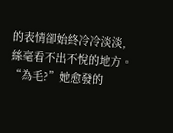的表情卻始終冷冷淡淡,絲毫看不出不悅的地方。
“為毛?”她愈發的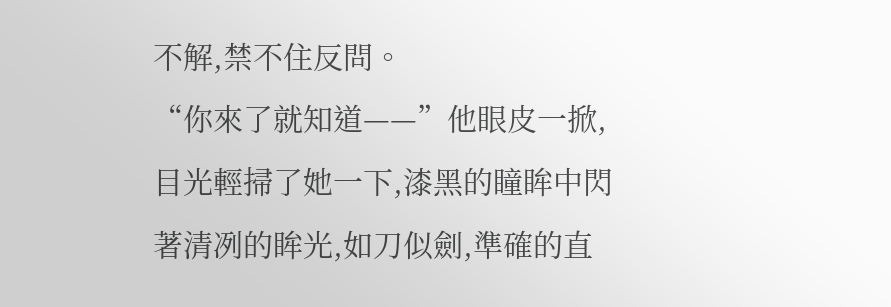不解,禁不住反問。
“你來了就知道——”他眼皮一掀,目光輕掃了她一下,漆黑的瞳眸中閃著清冽的眸光,如刀似劍,準確的直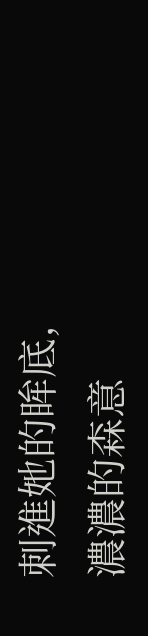刺進她的眸底,濃濃的森意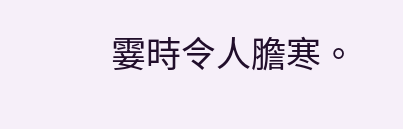霎時令人膽寒。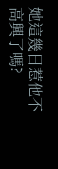她這幾日惹他不高興了嗎?